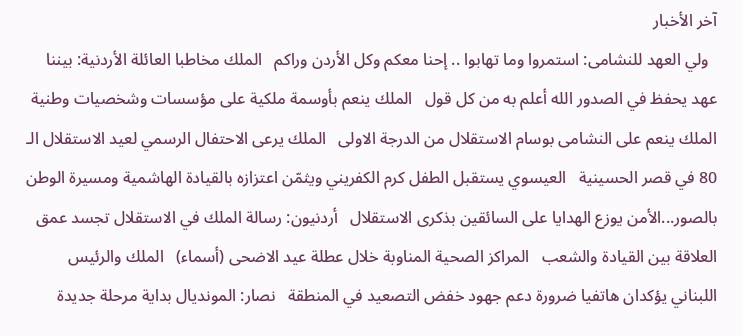آخر الأخبار
  ولي العهد للنشامى: استمروا وما تهابوا .. إحنا معكم وكل الأردن وراكم   الملك مخاطبا العائلة الأردنية: بيننا عهد يحفظ في الصدور الله أعلم به من كل قول   الملك ينعم بأوسمة ملكية على مؤسسات وشخصيات وطنية   الملك ينعم على النشامى بوسام الاستقلال من الدرجة الاولى   الملك يرعى الاحتفال الرسمي لعيد الاستقلال الـ 80 في قصر الحسينية   العيسوي يستقبل الطفل كرم الكفريني ويثمّن اعتزازه بالقيادة الهاشمية ومسيرة الوطن   بالصور...الأمن يوزع الهدايا على السائقين بذكرى الاستقلال   أردنيون: رسالة الملك في الاستقلال تجسد عمق العلاقة بين القيادة والشعب   المراكز الصحية المناوبة خلال عطلة عيد الاضحى (أسماء)   الملك والرئيس اللبناني يؤكدان هاتفيا ضرورة دعم جهود خفض التصعيد في المنطقة   نصار: المونديال بداية مرحلة جديدة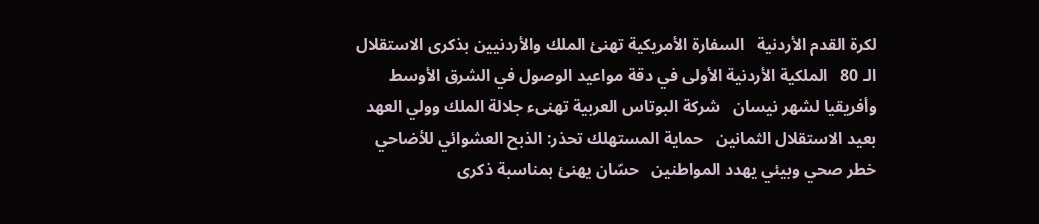لكرة القدم الأردنية   السفارة الأمريكية تهنئ الملك والأردنيين بذكرى الاستقلال الـ 80   الملكية الأردنية الأولى في دقة مواعيد الوصول في الشرق الأوسط وأفريقيا لشهر نيسان   شركة البوتاس العربية تهنىء جلالة الملك وولي العهد بعيد الاستقلال الثمانين   حماية المستهلك تحذر: الذبح العشوائي للأضاحي خطر صحي وبيئي يهدد المواطنين   حسّان يهنئ بمناسبة ذكرى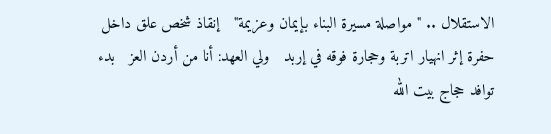الاستقلال .. "مواصلة مسيرة البناء بإيمان وعزيمة"   إنقاذ شخص علق داخل حفرة إثر انهيار اتربة وحجارة فوقه في إربد   ولي العهد: أنا من أردن العز   بدء توافد حجاج بيت الله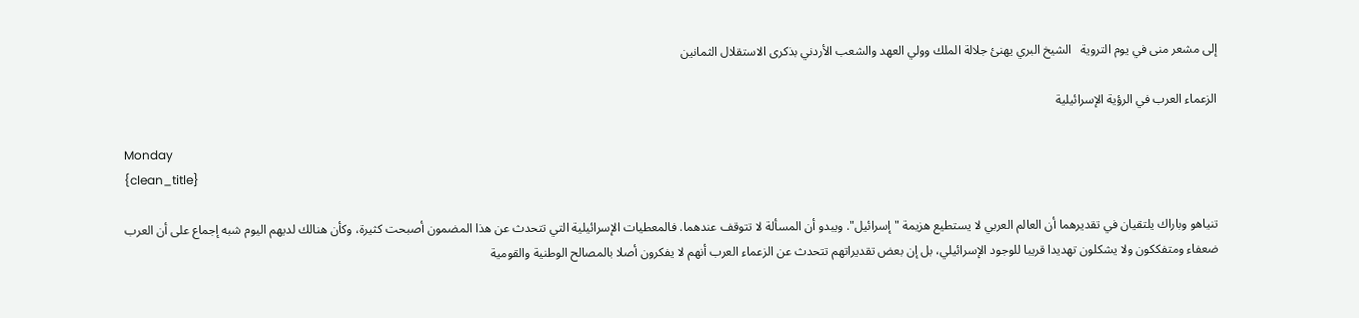إلى مشعر منى في يوم التروية   الشيخ البري يهنئ جلالة الملك وولي العهد والشعب الأردني بذكرى الاستقلال الثمانين

الزعماء العرب في الرؤية الإسرائيلية

Monday
{clean_title}

تنياهو وباراك يلتقيان في تقديرهما أن العالم العربي لا يستطيع هزيمة "إسرائيل". ويبدو أن المسألة لا تتوقف عندهما. فالمعطيات الإسرائيلية التي تتحدث عن هذا المضمون أصبحت كثيرة، وكأن هنالك لديهم اليوم شبه إجماع على أن العرب ضعفاء ومتفككون ولا يشكلون تهديدا قريبا للوجود الإسرائيلي، بل إن بعض تقديراتهم تتحدث عن الزعماء العرب أنهم لا يفكرون أصلا بالمصالح الوطنية والقومية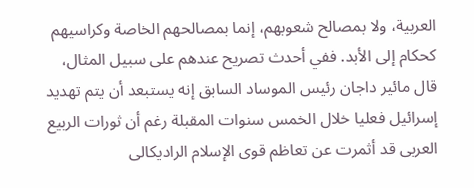العربية، ولا بمصالح شعوبهم، إنما بمصالحهم الخاصة وكراسيهم كحكام إلى الأبد. ففي أحدث تصريح عندهم على سبيل المثال، قال مائير داجان رئيس الموساد السابق إنه يستبعد أن يتم تهديد إسرائيل فعليا خلال الخمس سنوات المقبلة رغم أن ثورات الربيع العربى قد أثمرت عن تعاظم قوى الإسلام الراديكالى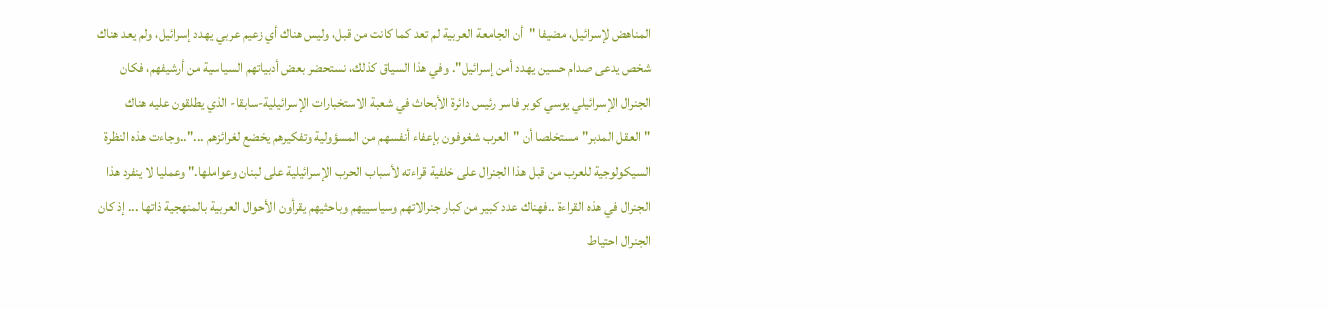المناهض لإسرائيل، مضيفا "أن الجامعة العربية لم تعد كما كانت من قبل، وليس هناك أي زعيم عربي يهدد إسرائيل، ولم يعد هناك شخص يدعى صدام حسين يهدد أمن إسرائيل". وفي هذا السياق كذلك، نستحضر بعض أدبياتهم السياسية من أرشيفهم، فكان الجنرال الإسرائيلي يوسي كوبر فاسر رئيس دائرة الأبحاث في شعبة الاستخبارات الإسرائيلية-سابقا- الذي يطلقون عليه هناك "العقل المدبر" مستخلصا أن "العرب شغوفون بإعفاء أنفسهم من المسؤولية وتفكيرهم يخضع لغرائزهم ..."..وجاءت هذه النظرة السيكولوجية للعرب من قبل هذا الجنرال على خلفية قراءته لأسباب الحرب الإسرائيلية على لبنان وعواملها." وعمليا لا ينفرد هذا الجنرال في هذه القراءة ..فهناك عدد كبير من كبار جنرالاتهم وسياسييهم وباحثيهم يقرأون الأحوال العربية بالمنهجية ذاتها ... إذ كان الجنرال احتياط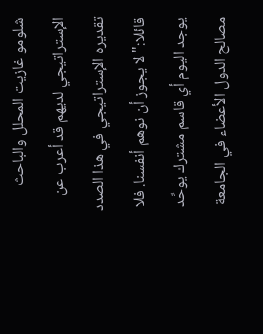شلومو غازيت المحلل والباحث الإستراتيجي لديهم قد أعرب عن تقديره الإستراتيجي في هذا الصدد قائلا:" لا يجوز أن نوهم أنفسنا. فلا يوجد اليوم أي قاسم مشترك يوحِّد مصالح الدول الأعضاء في الجامعة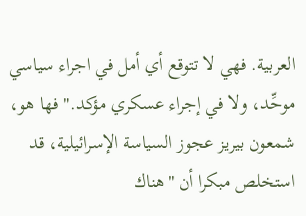العربية. فهي لا تتوقع أي أمل في اجراء سياسي موحِّد، ولا في إجراء عسكري مؤكد." فها هو، شمعون بيريز عجوز السياسة الإسرائيلية، قد استخلص مبكرا أن "هناك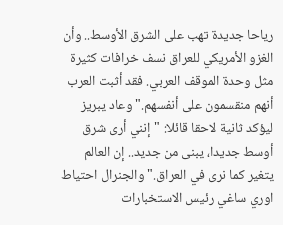رياحا جديدة تهب على الشرق الأوسط.. وأن الغزو الأمريكي للعراق نسف خرافات كثيرة مثل وحدة الموقف العربي. فقد أثبت العرب أنهم منقسمون على أنفسهم." وعاد يبريز ليؤكد ثانية لاحقا قائلا: "إنني أرى شرق أوسط جديدا، يبنى من جديد.. إن العالم يتغير كما نرى في العراق." والجنرال احتياط اوري ساغي رئيس الاستخبارات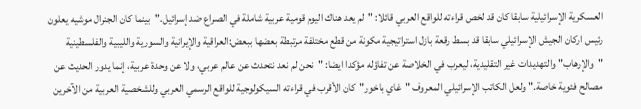العسكرية الإسرائيلية سابقا كان قد لخص قراءته للواقع العربي قائلا: "لم يعد هناك اليوم قومية عربية شاملة في الصراع ضد إسرائيل."بينما كان الجنرال موشيه يعلون رئيس اركان الجيش الإسرائيلي سابقا قد بسط رقعة بازل استراتيجية مكونة من قطع مختلفة مرتبطة بعضها ببعض:العراقية والإيرانية والسورية والليبية والفلسطينية "والإرهاب" والتهديدات غير التقليدية، ليعرب في الخلاصة عن تفاؤله مؤكدا ايضا: "نحن لم نعد نتحدث عن عالم عربي، ولا عن وحدة عربية، إنما يدور الحديث عن مصالح فئوية خاصة." ولعل الكاتب الإسرائيلي المعروف "غاي باخور"كان الأقرب في قراءته السيكولوجية للواقع الرسمي العربي وللشخصية العربية من الآخرين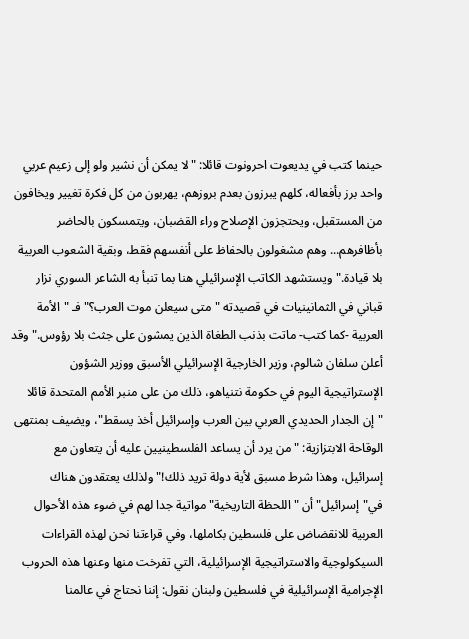حينما كتب في يديعوت احرونوت قائلا: "لا يمكن أن نشير ولو إلى زعيم عربي واحد برز بأفعاله، كلهم يبرزون بعدم بروزهم، يهربون من كل فكرة تغيير ويخافون من المستقبل، ويحتجزون الإصلاح وراء القضبان، ويتمسكون بالحاضر بأظافرهم... وهم مشغولون بالحفاظ على أنفسهم فقط، وبقية الشعوب العربية بلا قيادة." ويستشهد الكاتب الإسرائيلي هنا بما تنبأ به الشاعر السوري نزار قباني في الثمانينيات في قصيدته "متى سيعلن موت العرب؟" فـ "الأمة العربية -كما كتب- ماتت بذنب الطغاة الذين يمشون على جثث بلا رؤوس." وقد أعلن سلفان شالوم، وزير الخارجية الإسرائيلي الأسبق ووزير الشؤون الإستراتيجية اليوم في حكومة نتنياهو، ذلك من على منبر الأمم المتحدة قائلا "إن الجدار الحديدي العربي بين العرب وإسرائيل أخذ يسقط"، ويضيف بمنتهى الوقاحة الابتزازية: " من يرد أن يساعد الفلسطينيين عليه أن يتعاون مع إسرائيل، وهذا شرط مسبق لأية دولة تريد ذلك!" ولذلك يعتقدون هناك في"إسرائيل" أن "اللحظة التاريخية" مواتية جدا لهم في ضوء هذه الأحوال العربية للانقضاض على فلسطين بكاملها، وفي قراءتنا نحن لهذه القراءات السيكولوجية والاستراتيجية الإسرائيلية، التي تفرخت منها وعنها هذه الحروب الإجرامية الإسرائيلية في فلسطين ولبنان نقول: إننا نحتاج في عالمنا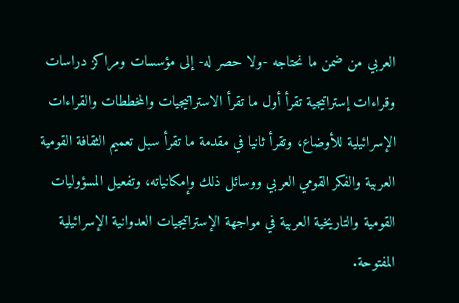العربي من ضمن ما نحتاجه -ولا حصر له- إلى مؤسسات ومراكز دراسات وقراءات إستراتيجية تقرأ أول ما تقرأ الاستراتيجيات والمخططات والقراءات الإسرائيلية للأوضاع، وتقرأ ثانيا في مقدمة ما تقرأ سبل تعميم الثقافة القومية العربية والفكر القومي العربي ووسائل ذلك وإمكانياته، وتفعيل المسؤوليات القومية والتاريخية العربية في مواجهة الإستراتيجيات العدوانية الإسرائيلية المفتوحة.